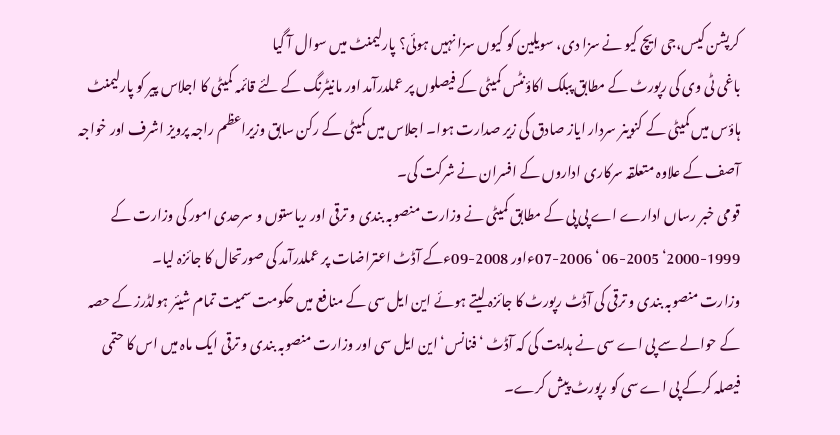کرپشن کیس،جی ایچ کیو نے سزا دی، سویلین کو کیوں سزا نہیں ہوئی؟ پارلیمنٹ میں سوال آ گیا
باغی ٹی وی کی رپورٹ کے مطابق پبلک اکاؤنٹس کمیٹی کے فیصلوں پر عملدرآمد اور مانیٹرنگ کے لئے قائمہ کمیٹی کا اجلاس پیر کو پارلیمنٹ ہاؤس میں کمیٹی کے کنوینر سردار ایاز صادق کی زیر صدارت ہوا۔ اجلاس میں کمیٹی کے رکن سابق وزیراعظم راجہ پرویز اشرف اور خواجہ آصف کے علاوہ متعلقہ سرکاری اداروں کے افسران نے شرکت کی۔
قومی خبر رساں ادارے اے پی پی کے مطابق کمیٹی نے وزارت منصوبہ بندی و ترقی اور ریاستوں و سرحدی امور کی وزارت کے 1999-2000‘ 2005-06 ‘ 2006-07ءاور 2008-09ءکے آڈٹ اعتراضات پر عملدرآمد کی صورتحال کا جائزہ لیا۔
وزارت منصوبہ بندی و ترقی کی آڈٹ رپورٹ کا جائزہ لیتے ہوئے این ایل سی کے منافع میں حکومت سمیت تمام شیئر ہولڈرز کے حصہ کے حوالے سے پی اے سی نے ہدایت کی کہ آڈٹ ‘ فنانس‘ این ایل سی اور وزارت منصوبہ بندی و ترقی ایک ماہ میں اس کا حتمی فیصلہ کرکے پی اے سی کو رپورٹ پیش کرے۔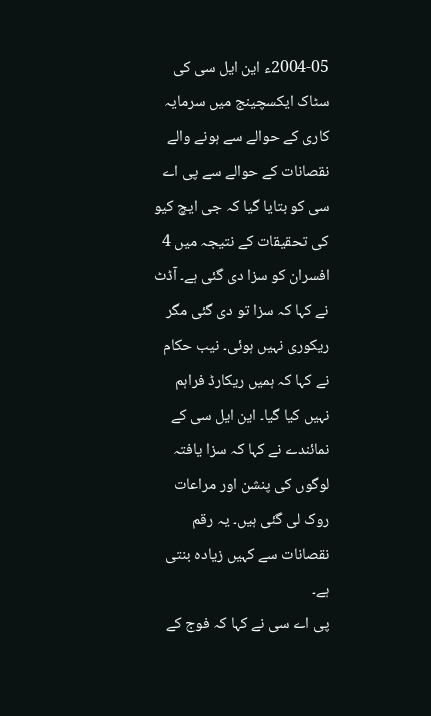2004-05ء این ایل سی کی سٹاک ایکسچینج میں سرمایہ کاری کے حوالے سے ہونے والے نقصانات کے حوالے سے پی اے سی کو بتایا گیا کہ جی ایچ کیو کی تحقیقات کے نتیجہ میں 4 افسران کو سزا دی گئی ہے۔ آڈٹ نے کہا کہ سزا تو دی گئی مگر ریکوری نہیں ہوئی۔ نیب حکام نے کہا کہ ہمیں ریکارڈ فراہم نہیں کیا گیا۔ این ایل سی کے نمائندے نے کہا کہ سزا یافتہ لوگوں کی پنشن اور مراعات روک لی گئی ہیں۔ یہ رقم نقصانات سے کہیں زیادہ بنتی ہے۔
پی اے سی نے کہا کہ فوج کے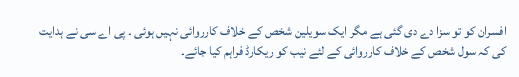افسران کو تو سزا دے دی گئی ہے مگر ایک سویلین شخص کے خلاف کارروائی نہیں ہوئی ۔ پی اے سی نے ہدایت کی کہ سول شخص کے خلاف کارروائی کے لئے نیب کو ریکارڈ فراہم کیا جائے۔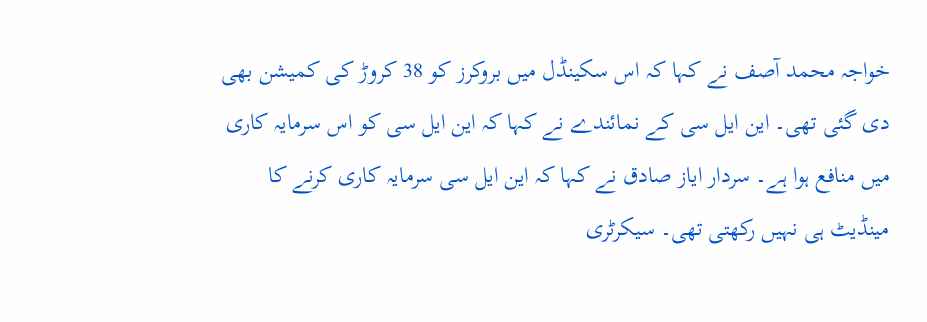خواجہ محمد آصف نے کہا کہ اس سکینڈل میں بروکرز کو 38 کروڑ کی کمیشن بھی دی گئی تھی۔ این ایل سی کے نمائندے نے کہا کہ این ایل سی کو اس سرمایہ کاری میں منافع ہوا ہے۔ سردار ایاز صادق نے کہا کہ این ایل سی سرمایہ کاری کرنے کا مینڈیٹ ہی نہیں رکھتی تھی۔ سیکرٹری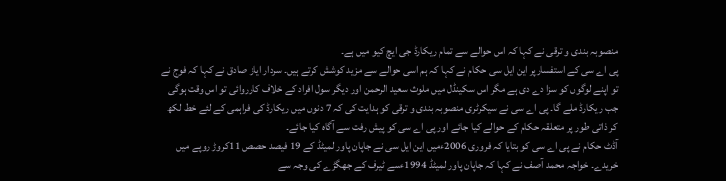منصوبہ بندی و ترقی نے کہا کہ اس حوالے سے تمام ریکارڈ جی ایچ کیو میں ہے۔
پی اے سی کے استفسارپر این ایل سی حکام نے کہا کہ ہم اسی حوالے سے مزید کوشش کرتے ہیں۔ سردار ایاز صادق نے کہا کہ فوج نے تو اپنے لوگوں کو سزا دے دی ہے مگر اس سکینڈل میں ملوث سعید الرحمن اور دیگر سول افراد کے خلاف کارروائی تو اس وقت ہوگی جب ریکارڈ ملے گا۔ پی اے سی نے سیکرٹری منصوبہ بندی و ترقی کو ہدایت کی کہ 7 دنوں میں ریکارڈ کی فراہمی کے لئے خط لکھ کر ذاتی طور پر متعلقہ حکام کے حوالے کیا جائے اور پی اے سی کو پیش رفت سے آگاہ کیا جائے۔
آڈٹ حکام نے پی اے سی کو بتایا کہ فروری 2006ءمیں این ایل سی نے جاپان پاور لمیٹڈ کے 19 فیصد حصص 11کروڑ روپے میں خریدے۔ خواجہ محمد آصف نے کہا کہ جاپان پاور لمیٹڈ 1994ءسے ٹیرف کے جھگڑے کی وجہ سے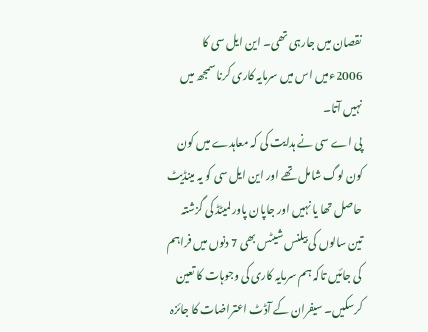نقصان میں جارہی تھی۔ این ایل سی کا 2006ءمیں اس میں سرمایہ کاری کرنا سمجھ میں نہیں آتا۔
پی اے سی نے ہدایت کی کہ معاہدے میں کون کون لوگ شامل تھے اور این ایل سی کو یہ مینڈیٹ حاصل تھا یا نہیں اور جاپان پاور لمیٹڈ کی گزشتہ تین سالوں کی بیلنس شیٹس بھی 7 دنوں میں فراہم کی جائیں تاکہ ہم سرمایہ کاری کی وجوہات کا تعین کرسکیں۔ سیفران کے آڈٹ اعتراضات کا جائزہ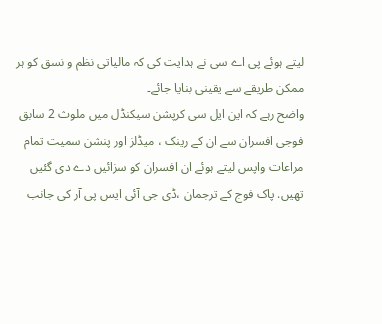لیتے ہوئے پی اے سی نے ہدایت کی کہ مالیاتی نظم و نسق کو ہر ممکن طریقے سے یقینی بنایا جائے۔
واضح رہے کہ این ایل سی کرپشن سیکنڈل میں ملوث 2 سابق فوجی افسران سے ان کے رینک ، میڈلز اور پنشن سمیت تمام مراعات واپس لیتے ہوئے ان افسران کو سزائیں دے دی گئیں تھیں. پاک فوج کے ترجمان ،ڈی جی آئی ایس پی آر کی جانب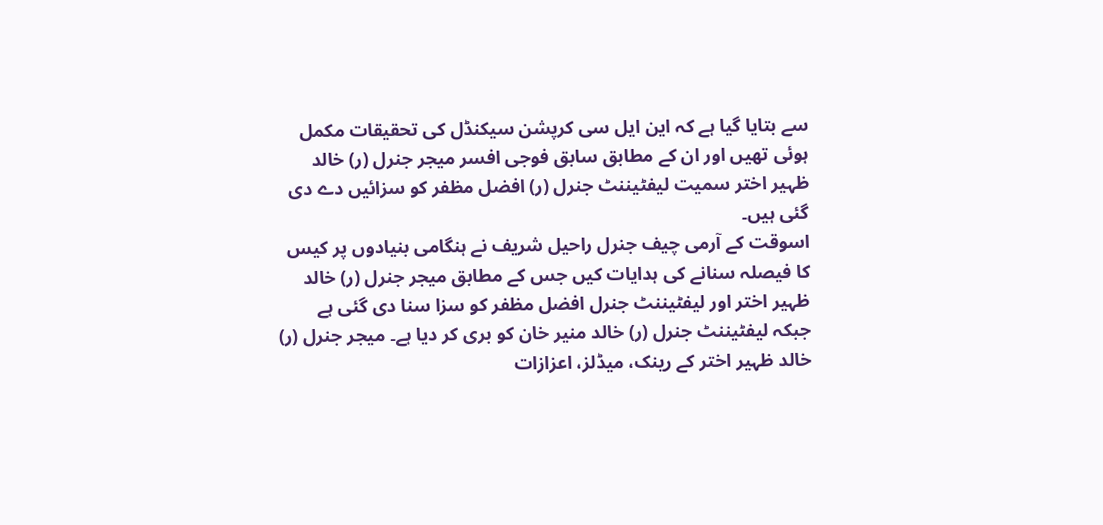سے بتایا گیا ہے کہ این ایل سی کرپشن سیکنڈل کی تحقیقات مکمل ہوئی تھیں اور ان کے مطابق سابق فوجی افسر میجر جنرل (ر) خالد ظہیر اختر سمیت لیفٹیننٹ جنرل (ر) افضل مظفر کو سزائیں دے دی گئی ہیں۔
اسوقت کے آرمی چیف جنرل راحیل شریف نے ہنگامی بنیادوں پر کیس کا فیصلہ سنانے کی ہدایات کیں جس کے مطابق میجر جنرل (ر) خالد ظہیر اختر اور لیفٹیننٹ جنرل افضل مظفر کو سزا سنا دی گئی ہے جبکہ لیفٹیننٹ جنرل (ر) خالد منیر خان کو بری کر دیا ہے۔ میجر جنرل (ر) خالد ظہیر اختر کے رینک، میڈلز، اعزازات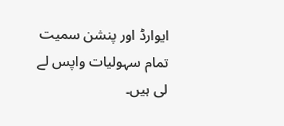ایوارڈ اور پنشن سمیت تمام سہولیات واپس لے لی ہیں۔